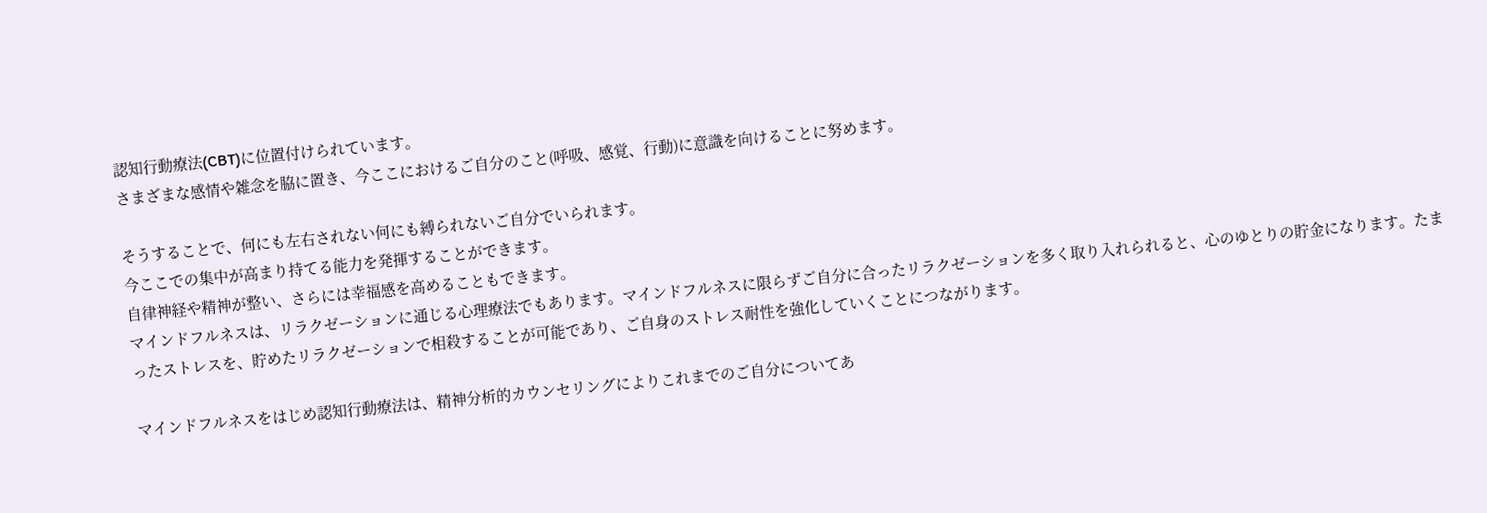認知行動療法(CBT)に位置付けられています。
さまざまな感情や雑念を脇に置き、今ここにおけるご自分のこと(呼吸、感覚、行動)に意識を向けることに努めます。

そうすることで、何にも左右されない何にも縛られないご自分でいられます。
今ここでの集中が高まり持てる能力を発揮することができます。
自律神経や精神が整い、さらには幸福感を高めることもできます。
マインドフルネスは、リラクゼーションに通じる心理療法でもあります。マインドフルネスに限らずご自分に合ったリラクゼーションを多く取り入れられると、心のゆとりの貯金になります。たまったストレスを、貯めたリラクゼーションで相殺することが可能であり、ご自身のストレス耐性を強化していくことにつながります。

マインドフルネスをはじめ認知行動療法は、精神分析的カウンセリングによりこれまでのご自分についてあ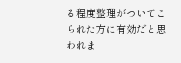る程度整理がついてこられた方に有効だと思われま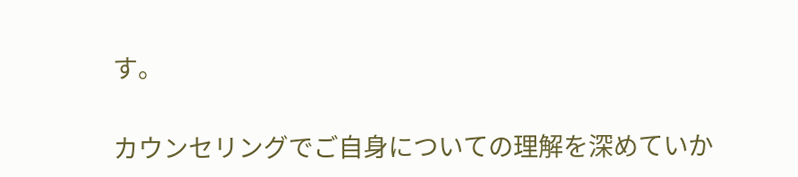す。

カウンセリングでご自身についての理解を深めていか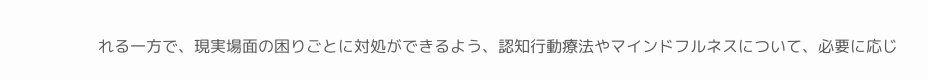れる一方で、現実場面の困りごとに対処ができるよう、認知行動療法やマインドフルネスについて、必要に応じ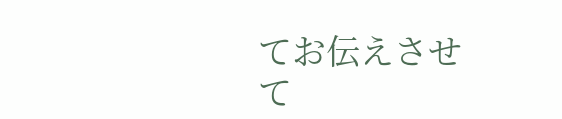てお伝えさせて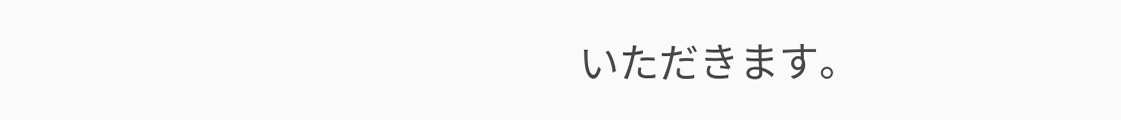いただきます。